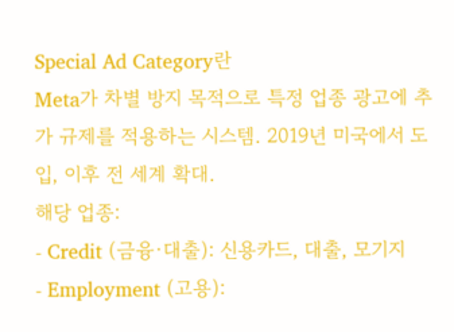Special Ad Category란
Meta가 차별 방지 목적으로 특정 업종 광고에 추가 규제를 적용하는 시스템. 2019년 미국에서 도입, 이후 전 세계 확대.
해당 업종:
- Credit (금융·대출): 신용카드, 대출, 모기지
- Employment (고용):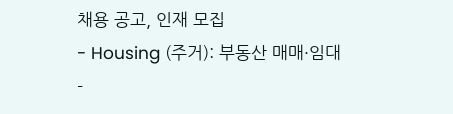채용 공고, 인재 모집
- Housing (주거): 부동산 매매·임대
-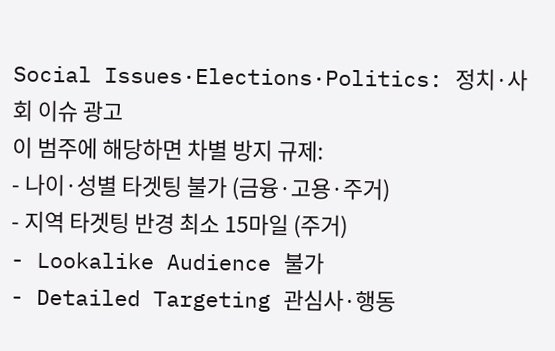Social Issues·Elections·Politics: 정치·사회 이슈 광고
이 범주에 해당하면 차별 방지 규제:
- 나이·성별 타겟팅 불가 (금융·고용·주거)
- 지역 타겟팅 반경 최소 15마일 (주거)
- Lookalike Audience 불가
- Detailed Targeting 관심사·행동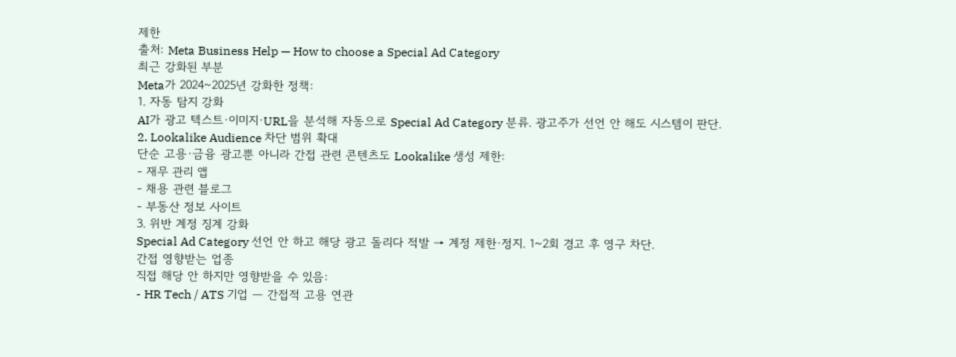제한
출처: Meta Business Help — How to choose a Special Ad Category
최근 강화된 부분
Meta가 2024~2025년 강화한 정책:
1. 자동 탐지 강화
AI가 광고 텍스트·이미지·URL을 분석해 자동으로 Special Ad Category 분류. 광고주가 선언 안 해도 시스템이 판단.
2. Lookalike Audience 차단 범위 확대
단순 고용·금융 광고뿐 아니라 간접 관련 콘텐츠도 Lookalike 생성 제한:
- 재무 관리 앱
- 채용 관련 블로그
- 부동산 정보 사이트
3. 위반 계정 징계 강화
Special Ad Category 선언 안 하고 해당 광고 돌리다 적발 → 계정 제한·정지. 1~2회 경고 후 영구 차단.
간접 영향받는 업종
직접 해당 안 하지만 영향받을 수 있음:
- HR Tech / ATS 기업 — 간접적 고용 연관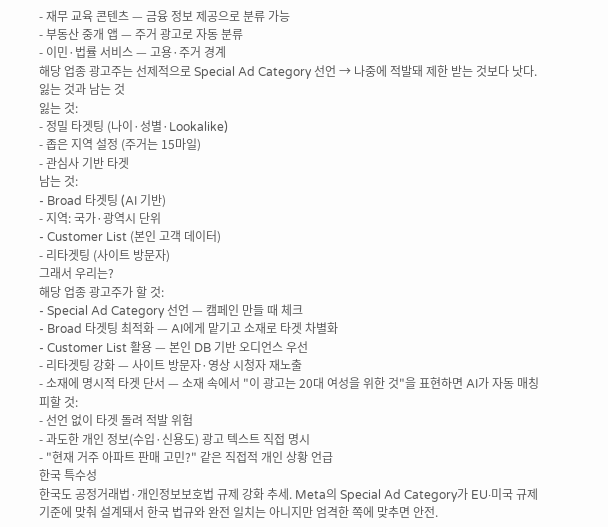- 재무 교육 콘텐츠 — 금융 정보 제공으로 분류 가능
- 부동산 중개 앱 — 주거 광고로 자동 분류
- 이민·법률 서비스 — 고용·주거 경계
해당 업종 광고주는 선제적으로 Special Ad Category 선언 → 나중에 적발돼 제한 받는 것보다 낫다.
잃는 것과 남는 것
잃는 것:
- 정밀 타겟팅 (나이·성별·Lookalike)
- 좁은 지역 설정 (주거는 15마일)
- 관심사 기반 타겟
남는 것:
- Broad 타겟팅 (AI 기반)
- 지역: 국가·광역시 단위
- Customer List (본인 고객 데이터)
- 리타겟팅 (사이트 방문자)
그래서 우리는?
해당 업종 광고주가 할 것:
- Special Ad Category 선언 — 캠페인 만들 때 체크
- Broad 타겟팅 최적화 — AI에게 맡기고 소재로 타겟 차별화
- Customer List 활용 — 본인 DB 기반 오디언스 우선
- 리타겟팅 강화 — 사이트 방문자·영상 시청자 재노출
- 소재에 명시적 타겟 단서 — 소재 속에서 "이 광고는 20대 여성을 위한 것"을 표현하면 AI가 자동 매칭
피할 것:
- 선언 없이 타겟 돌려 적발 위험
- 과도한 개인 정보(수입·신용도) 광고 텍스트 직접 명시
- "현재 거주 아파트 판매 고민?" 같은 직접적 개인 상황 언급
한국 특수성
한국도 공정거래법·개인정보보호법 규제 강화 추세. Meta의 Special Ad Category가 EU·미국 규제 기준에 맞춰 설계돼서 한국 법규와 완전 일치는 아니지만 엄격한 쪽에 맞추면 안전.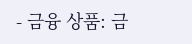- 금융 상품: 금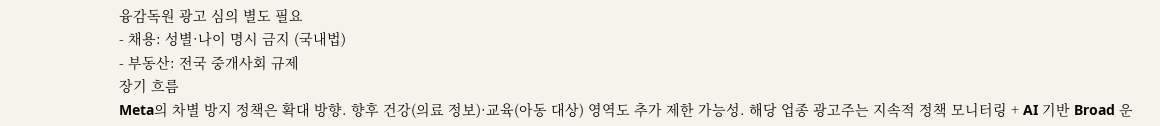융감독원 광고 심의 별도 필요
- 채용: 성별·나이 명시 금지 (국내법)
- 부동산: 전국 중개사회 규제
장기 흐름
Meta의 차별 방지 정책은 확대 방향. 향후 건강(의료 정보)·교육(아동 대상) 영역도 추가 제한 가능성. 해당 업종 광고주는 지속적 정책 모니터링 + AI 기반 Broad 운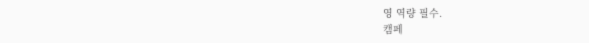영 역량 필수.
캠페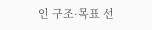인 구조·목표 선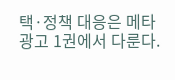택·정책 대응은 메타 광고 1권에서 다룬다.